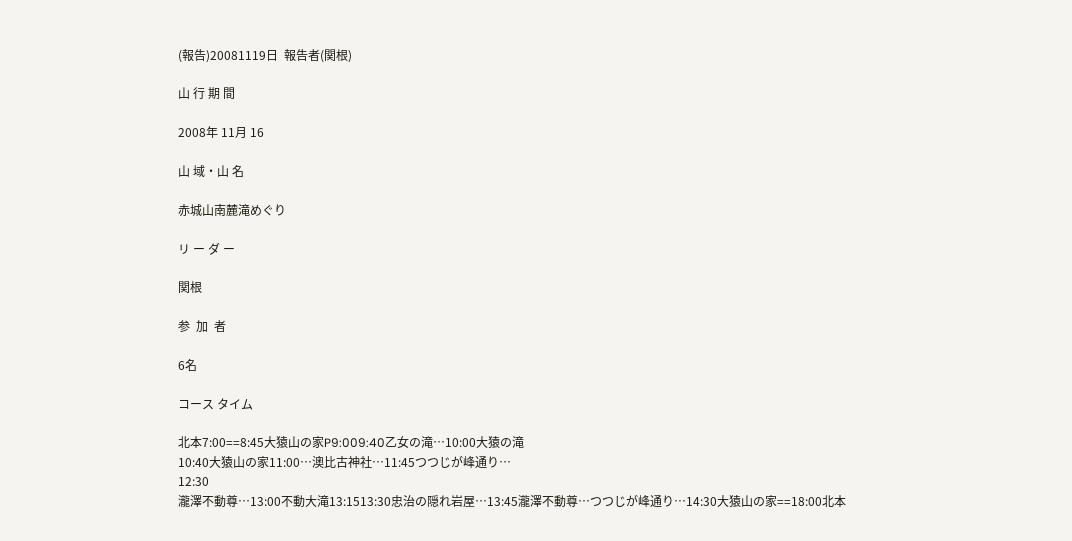(報告)20081119日  報告者(関根)

山 行 期 間

2008年 11月 16

山 域・山 名

赤城山南麓滝めぐり

リ ー ダ ー

関根

参  加  者

6名

コース タイム

北本7:00==8:45大猿山の家P9:009:40乙女の滝…10:00大猿の滝
10:40大猿山の家11:00…澳比古神社…11:45つつじが峰通り…
12:30
瀧澤不動尊…13:00不動大滝13:1513:30忠治の隠れ岩屋…13:45瀧澤不動尊…つつじが峰通り…14:30大猿山の家==18:00北本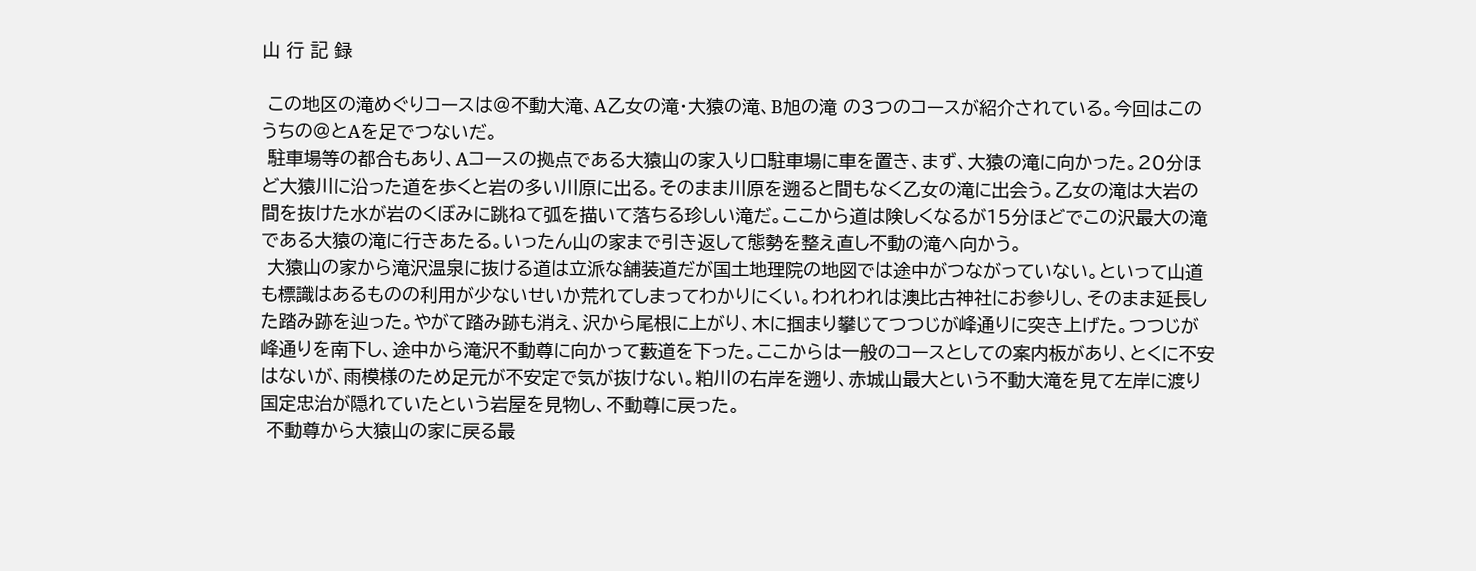山 行 記 録

 この地区の滝めぐりコースは@不動大滝、A乙女の滝・大猿の滝、B旭の滝 の3つのコースが紹介されている。今回はこのうちの@とAを足でつないだ。
 駐車場等の都合もあり、Aコースの拠点である大猿山の家入り口駐車場に車を置き、まず、大猿の滝に向かった。20分ほど大猿川に沿った道を歩くと岩の多い川原に出る。そのまま川原を遡ると間もなく乙女の滝に出会う。乙女の滝は大岩の間を抜けた水が岩のくぼみに跳ねて弧を描いて落ちる珍しい滝だ。ここから道は険しくなるが15分ほどでこの沢最大の滝である大猿の滝に行きあたる。いったん山の家まで引き返して態勢を整え直し不動の滝へ向かう。
 大猿山の家から滝沢温泉に抜ける道は立派な舗装道だが国土地理院の地図では途中がつながっていない。といって山道も標識はあるものの利用が少ないせいか荒れてしまってわかりにくい。われわれは澳比古神社にお参りし、そのまま延長した踏み跡を辿った。やがて踏み跡も消え、沢から尾根に上がり、木に掴まり攀じてつつじが峰通りに突き上げた。つつじが峰通りを南下し、途中から滝沢不動尊に向かって藪道を下った。ここからは一般のコースとしての案内板があり、とくに不安はないが、雨模様のため足元が不安定で気が抜けない。粕川の右岸を遡り、赤城山最大という不動大滝を見て左岸に渡り国定忠治が隠れていたという岩屋を見物し、不動尊に戻った。
 不動尊から大猿山の家に戻る最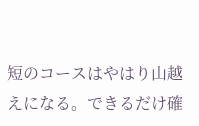短のコースはやはり山越えになる。できるだけ確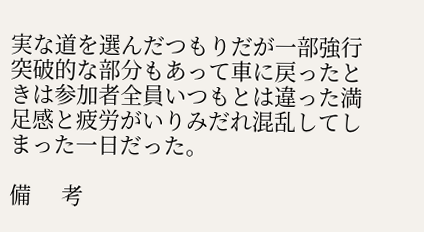実な道を選んだつもりだが一部強行突破的な部分もあって車に戻ったときは参加者全員いつもとは違った満足感と疲労がいりみだれ混乱してしまった一日だった。

備     考